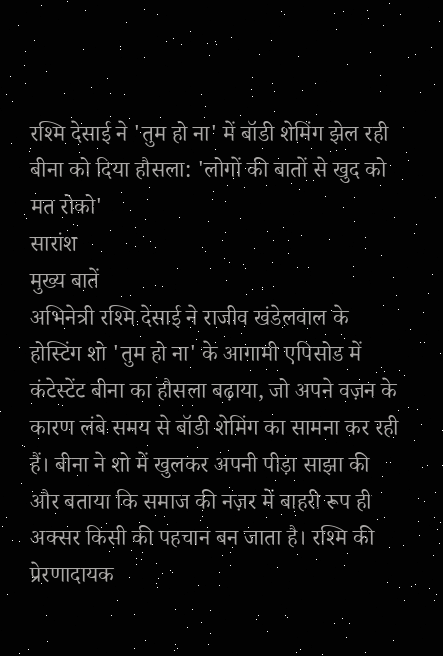रश्मि देसाई ने 'तुम हो ना' में बॉडी शेमिंग झेल रही बीना को दिया हौसला: 'लोगों की बातों से खुद को मत रोको'
सारांश
मुख्य बातें
अभिनेत्री रश्मि देसाई ने राजीव खंडेलवाल के होस्टिंग शो 'तुम हो ना' के आगामी एपिसोड में कंटेस्टेंट बीना का हौसला बढ़ाया, जो अपने वज़न के कारण लंबे समय से बॉडी शेमिंग का सामना कर रही हैं। बीना ने शो में खुलकर अपनी पीड़ा साझा की और बताया कि समाज की नज़र में बाहरी रूप ही अक्सर किसी की पहचान बन जाता है। रश्मि की प्रेरणादायक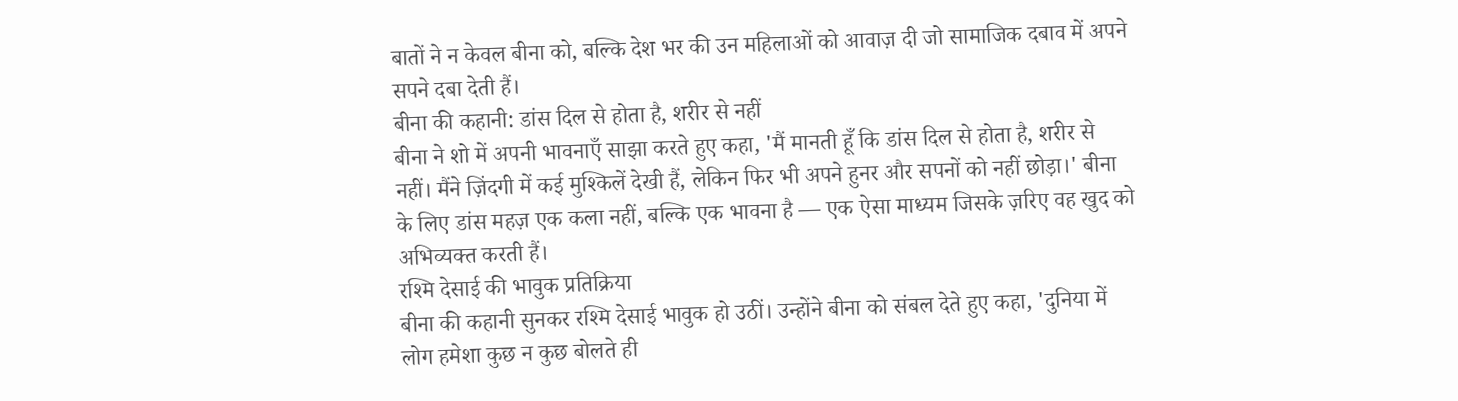बातों ने न केवल बीना को, बल्कि देश भर की उन महिलाओं को आवाज़ दी जो सामाजिक दबाव में अपने सपने दबा देती हैं।
बीना की कहानी: डांस दिल से होता है, शरीर से नहीं
बीना ने शो में अपनी भावनाएँ साझा करते हुए कहा, 'मैं मानती हूँ कि डांस दिल से होता है, शरीर से नहीं। मैंने ज़िंदगी में कई मुश्किलें देखी हैं, लेकिन फिर भी अपने हुनर और सपनों को नहीं छोड़ा।' बीना के लिए डांस महज़ एक कला नहीं, बल्कि एक भावना है — एक ऐसा माध्यम जिसके ज़रिए वह खुद को अभिव्यक्त करती हैं।
रश्मि देसाई की भावुक प्रतिक्रिया
बीना की कहानी सुनकर रश्मि देसाई भावुक हो उठीं। उन्होंने बीना को संबल देते हुए कहा, 'दुनिया में लोग हमेशा कुछ न कुछ बोलते ही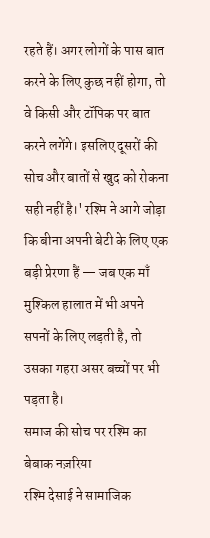रहते हैं। अगर लोगों के पास बात करने के लिए कुछ नहीं होगा, तो वे किसी और टॉपिक पर बात करने लगेंगे। इसलिए दूसरों की सोच और बातों से खुद को रोकना सही नहीं है।' रश्मि ने आगे जोड़ा कि बीना अपनी बेटी के लिए एक बड़ी प्रेरणा हैं — जब एक माँ मुश्किल हालात में भी अपने सपनों के लिए लड़ती है, तो उसका गहरा असर बच्चों पर भी पड़ता है।
समाज की सोच पर रश्मि का बेबाक नज़रिया
रश्मि देसाई ने सामाजिक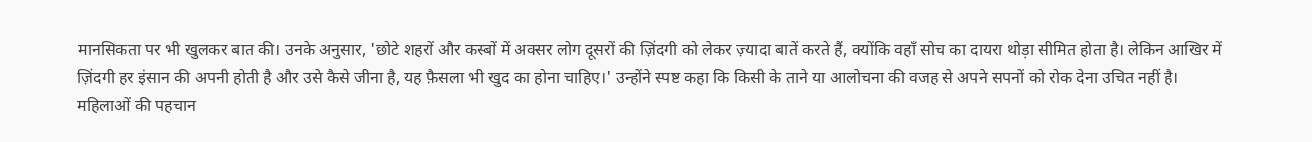मानसिकता पर भी खुलकर बात की। उनके अनुसार, 'छोटे शहरों और कस्बों में अक्सर लोग दूसरों की ज़िंदगी को लेकर ज़्यादा बातें करते हैं, क्योंकि वहाँ सोच का दायरा थोड़ा सीमित होता है। लेकिन आखिर में ज़िंदगी हर इंसान की अपनी होती है और उसे कैसे जीना है, यह फ़ैसला भी खुद का होना चाहिए।' उन्होंने स्पष्ट कहा कि किसी के ताने या आलोचना की वजह से अपने सपनों को रोक देना उचित नहीं है।
महिलाओं की पहचान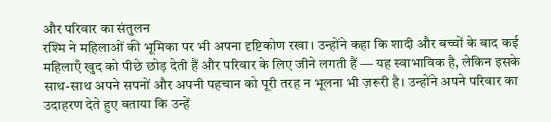और परिवार का संतुलन
रश्मि ने महिलाओं की भूमिका पर भी अपना दृष्टिकोण रखा। उन्होंने कहा कि शादी और बच्चों के बाद कई महिलाएँ खुद को पीछे छोड़ देती हैं और परिवार के लिए जीने लगती हैं — यह स्वाभाविक है, लेकिन इसके साथ-साथ अपने सपनों और अपनी पहचान को पूरी तरह न भूलना भी ज़रूरी है। उन्होंने अपने परिवार का उदाहरण देते हुए बताया कि उन्हें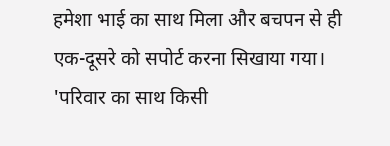हमेशा भाई का साथ मिला और बचपन से ही एक-दूसरे को सपोर्ट करना सिखाया गया। 'परिवार का साथ किसी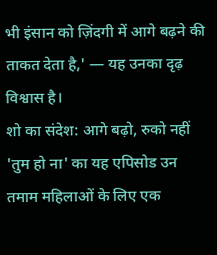भी इंसान को ज़िंदगी में आगे बढ़ने की ताकत देता है,' — यह उनका दृढ़ विश्वास है।
शो का संदेश: आगे बढ़ो, रुको नहीं
'तुम हो ना' का यह एपिसोड उन तमाम महिलाओं के लिए एक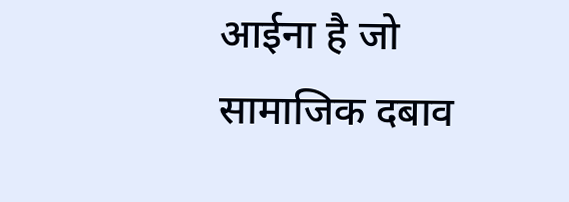आईना है जो सामाजिक दबाव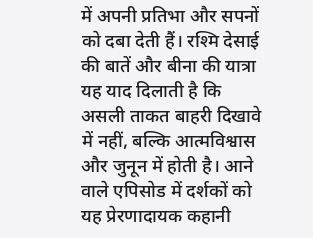में अपनी प्रतिभा और सपनों को दबा देती हैं। रश्मि देसाई की बातें और बीना की यात्रा यह याद दिलाती है कि असली ताकत बाहरी दिखावे में नहीं, बल्कि आत्मविश्वास और जुनून में होती है। आने वाले एपिसोड में दर्शकों को यह प्रेरणादायक कहानी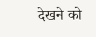देखने को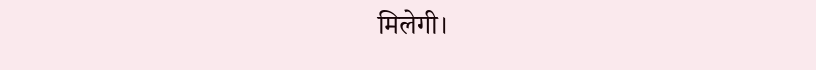मिलेगी।